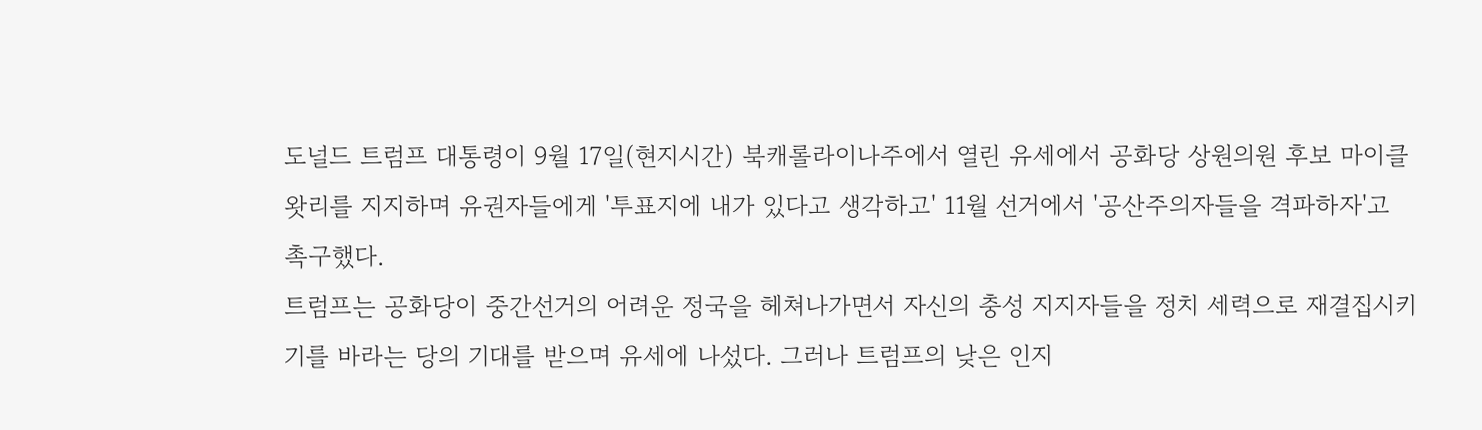도널드 트럼프 대통령이 9월 17일(현지시간) 북캐롤라이나주에서 열린 유세에서 공화당 상원의원 후보 마이클 왓리를 지지하며 유권자들에게 '투표지에 내가 있다고 생각하고' 11월 선거에서 '공산주의자들을 격파하자'고 촉구했다.
트럼프는 공화당이 중간선거의 어려운 정국을 헤쳐나가면서 자신의 충성 지지자들을 정치 세력으로 재결집시키기를 바라는 당의 기대를 받으며 유세에 나섰다. 그러나 트럼프의 낮은 인지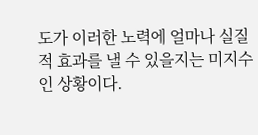도가 이러한 노력에 얼마나 실질적 효과를 낼 수 있을지는 미지수인 상황이다.